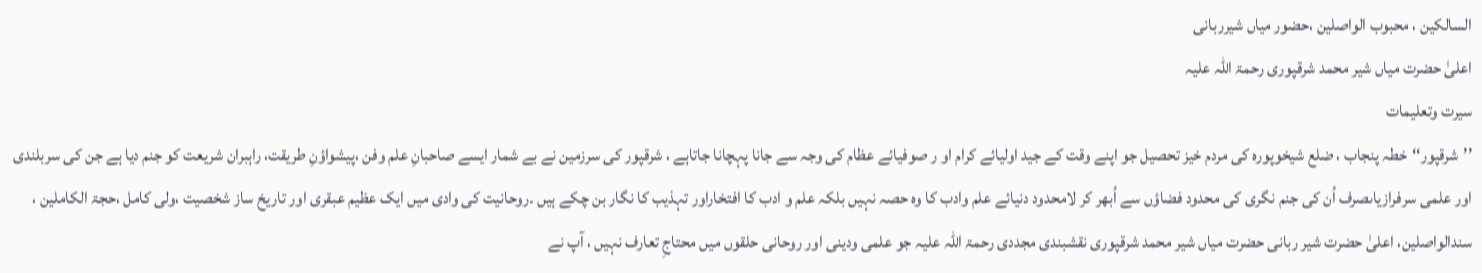السالکین ، محبوب الواصلین ،حضور میاں شیرربانی
اعلیٰ حضرت میاں شیر محمد شرقپوری رحمۃ اللہ علیہ
سیرت وتعلیمات
’’شرقپور‘‘خطہ پنجاب ، ضلع شیخوپورہ کی مردم خیز تحصیل جو اپنے وقت کے جید اولیائے کرام او ر صوفیائے عظام کی وجہ سے جانا پہچانا جاتاہے ، شرقپور کی سرزمین نے بے شمار ایسے صاحبانِ علم وفن ،پیشواؤنِ طریقت، راہبران شریعت کو جنم دیا ہے جن کی سربلندی اور علمی سرفرازیاںصرف اُن کی جنم نگری کی محدود فضاؤں سے اُبھر کر لامحدود دنیائے علم وادب کا وہ حصہ نہیں بلکہ علم و ادب کا افتخاراور تہذیب کا نگار بن چکے ہیں ۔روحانیت کی وادی میں ایک عظیم عبقری اور تاریخ ساز شخصیت ،ولی کامل ،حجۃ الکاملین ، سندالواصلین، اعلیٰ حضرت شیر ربانی حضرت میاں شیر محمد شرقپوری نقشبندی مجددی رحمۃ اللہ علیہ جو علمی ودینی اور روحانی حلقوں میں محتاجِ تعارف نہیں ، آپ نے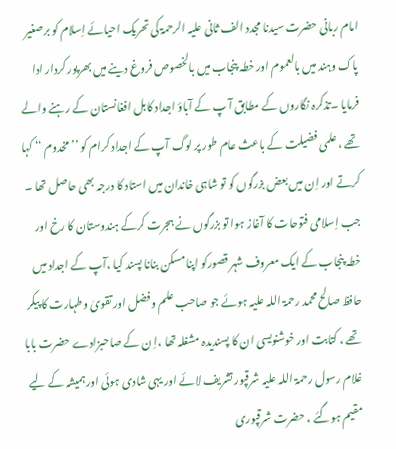امام ربانی حضرت سیدنا مجدد الف ثانی علیہ الرحمۃ کی تحریک احیائے اِسلام کو برصغیر پاک وہند میں بالعموم اور خطہ پنجاب میں بالخصوص فروغ دینے میں بھرپور کردار ادا فرمایا ۔تذکرہ نگاروں کے مطابق آ پ کے آباؤ اجداد کابل افغانستان کے رہنے والے تھے ، علمی فضیلت کے باعث عام طور پر لوگ آپ کے اجداد کرام کو ’’ مخدوم ‘‘ کہا کرتے اور اِن میں بعض بزرگوں کو تو شاہی خاندان میں استاد کا درجہ بھی حاصل تھا ۔
جب اِسلامی فتوحات کا آغاز ہوا تو بزرگوں نے ہجرت کرکے ہندوستان کا رخ اور خطہ پنجاب کے ایک معروف شہر قصورکو اپنا مسکن بنانا پسند کیا ،آپ کے اجداد میں حافظ صالح محمد رحمۃ اللہ علیہ ہوئے جو صاحب علم وفضل اور تقویٰ وطہارت کا پیکر تھے ، کتابت اور خوشنویسی ان کا پسندیدہ مشغلہ تھا ،اِ ن کے صاحبزادے حضرت بابا غلام رسول رحمۃ اللہ علیہ شرقپور تشریف لائے اور یہی شادی ہوئی اور ہمیشہ کے لیے مقیم ہوگئے ، حضرت شرقپوری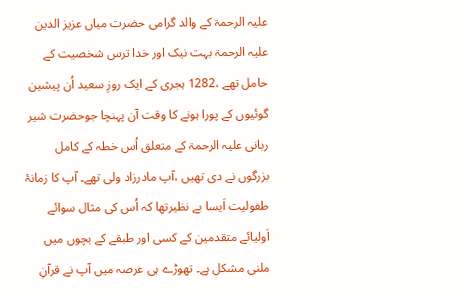علیہ الرحمۃ کے والد گرامی حضرت میاں عزیز الدین علیہ الرحمۃ بہت نیک اور خدا ترس شخصیت کے حامل تھے ،1282 ہجری کے ایک روزِ سعید اُن پیشین گوئیوں کے پورا ہونے کا وقت آن پہنچا جوحضرت شیر ربانی علیہ الرحمۃ کے متعلق اُس خطہ کے کامل بزرگوں نے دی تھیں ،آپ مادرزاد ولی تھے۔ آپ کا زمانۂ طفولیت اَیسا بے نظیرتھا کہ اُس کی مثال سوائے اَولیائے متقدمین کے کسی اور طبقے کے بچوں میں ملنی مشکل ہے۔ تھوڑے ہی عرصہ میں آپ نے قرآنِ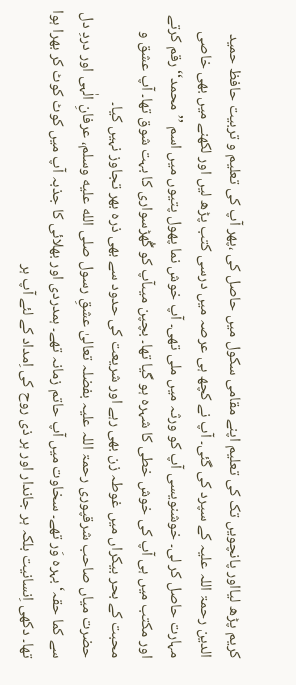کریم پڑھ لیااور پانچویں تک کی تعلیم اپنے مقامی سکول میں حاصل کی ،پھر آپ کی تعلیم و تربیت حافظ حمید الدین رحمۃ اللہ علیہ کے سپرد کی گئی۔ آپ نے کچھ ہی عرصہ میں درسی کتب پڑھ لیں اور لکھنے میں بھی خاصی مہارت حاصل کر لی۔ خوشنویسی آپ کو ورثہ میں ملی تھی۔ آپ خوش نما پھول پتیوں میں اسم ’’محمد‘‘رقم کرتے اور مکتب میں ہی آپ کی خوش خطی کا شہرہ ہو گیا تھا۔ بچپن میںآپ کو گُھڑسواری کا بہت شوق تھا۔ آپ عشق و محبت کے بحر بیکراں میں غوطہ زن بھی رہے اور شریعت کی حدود سے بھی ذرہ بھر تجاوز نہیں کیا۔
حضرت میاں صاحب شرقپوری رحمۃ اللہ علیہ بفضلہ تعالیٰ عشقِ رسول صلى الله عليه وسلم، عرفانِ الٰہی اور دردِ دل سے کما حقہ‘ بہرہ وَر تھے۔ سخاوت میں آپ حاتم زمانہ تھے۔ ہمدردی اور بھلائی کا جذبہ آپ میں کوٹ کوٹ کر بھرا ہوا تھا۔ دکھی اِنسانیت بلکہ ہر جاندار اور ہر ذی روح کی اِمداد کے لئے آپ ہر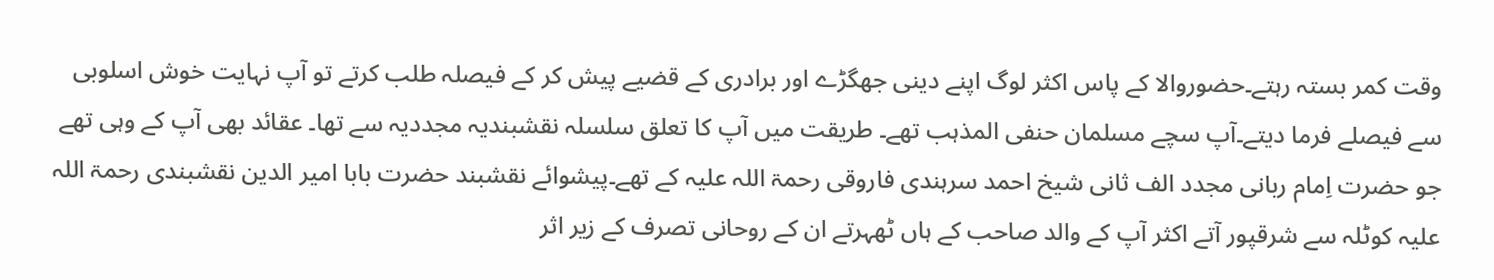وقت کمر بستہ رہتے۔حضوروالا کے پاس اکثر لوگ اپنے دینی جھگڑے اور برادری کے قضیے پیش کر کے فیصلہ طلب کرتے تو آپ نہایت خوش اسلوبی سے فیصلے فرما دیتے۔آپ سچے مسلمان حنفی المذہب تھے۔ طریقت میں آپ کا تعلق سلسلہ نقشبندیہ مجددیہ سے تھا۔ عقائد بھی آپ کے وہی تھے جو حضرت اِمام ربانی مجدد الف ثانی شیخ احمد سرہندی فاروقی رحمۃ اللہ علیہ کے تھے۔پیشوائے نقشبند حضرت بابا امیر الدین نقشبندی رحمۃ اللہ علیہ کوٹلہ سے شرقپور آتے اکثر آپ کے والد صاحب کے ہاں ٹھہرتے ان کے روحانی تصرف کے زیر اثر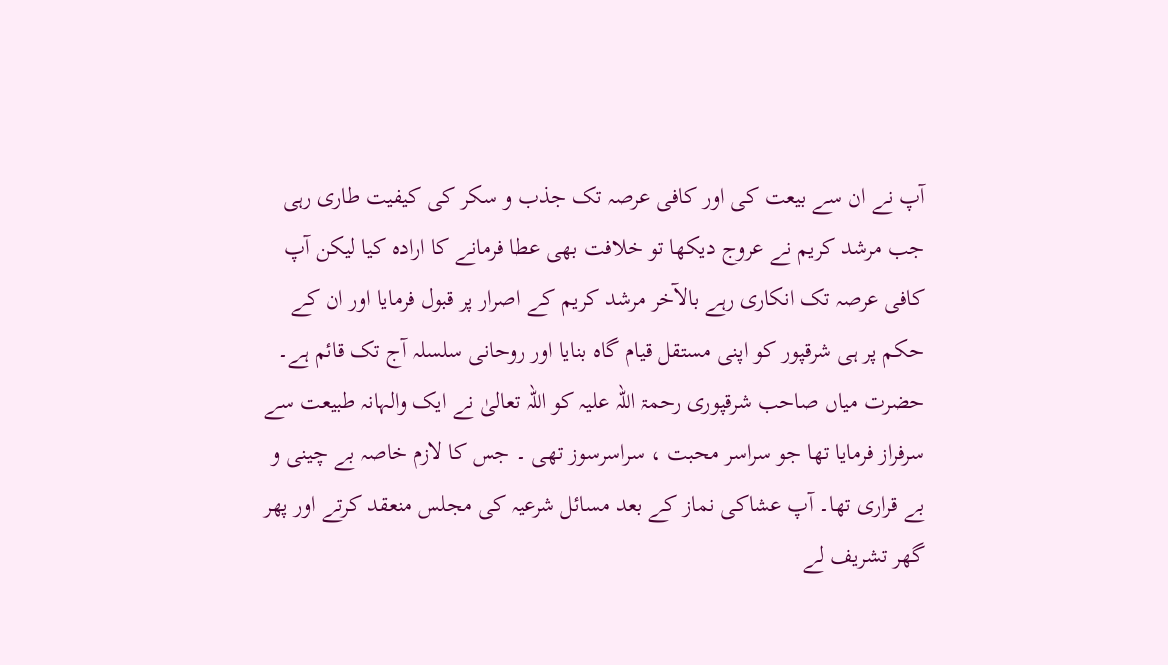آپ نے ان سے بیعت کی اور کافی عرصہ تک جذب و سکر کی کیفیت طاری رہی جب مرشد کریم نے عروج دیکھا تو خلافت بھی عطا فرمانے کا ارادہ کیا لیکن آپ کافی عرصہ تک انکاری رہے بالآخر مرشد کریم کے اصرار پر قبول فرمایا اور ان کے حکم پر ہی شرقپور کو اپنی مستقل قیام گاہ بنایا اور روحانی سلسلہ آج تک قائم ہے۔
حضرت میاں صاحب شرقپوری رحمۃ اللہ علیہ کو اللہ تعالیٰ نے ایک والہانہ طبیعت سے سرفراز فرمایا تھا جو سراسر محبت ، سراسرسوز تھی ۔ جس کا لازم خاصہ بے چینی و بے قراری تھا۔ آپ عشاکی نماز کے بعد مسائل شرعیہ کی مجلس منعقد کرتے اور پھر گھر تشریف لے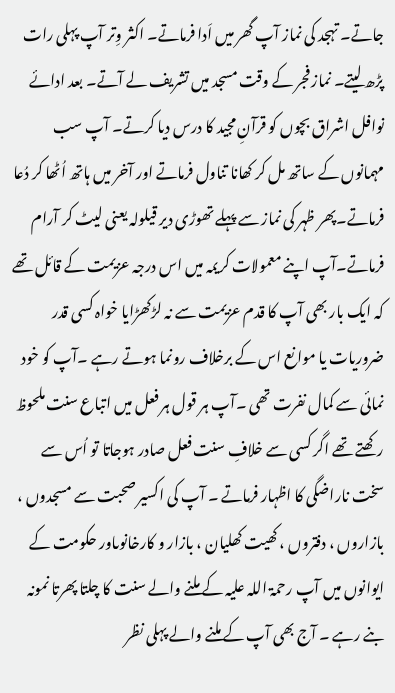جاتے۔ تہجد کی نماز آپ گھر میں اَدا فرماتے۔ اکثر وِتر آپ پہلی رات پڑھ لیتے۔ نماز فجر کے وقت مسجد میں تشریف لے آتے۔ بعد ادائے نوافل اشراق بچوں کو قرآنِ مجید کا درس دیا کرتے۔ آپ سب مہمانوں کے ساتھ مل کر کھانا تناول فرماتے اور آخر میں ہاتھ اُٹھا کر دُعا فرماتے۔پھر ظہر کی نماز سے پہلے تھوڑی دیر قیلولہ یعنی لیٹ کر آرام فرماتے۔آپ اپنے معمولات کریمہ میں اس درجہ عزیمت کے قائل تھے کہ ایک بار بھی آپ کا قدم عزیمت سے نہ لڑکھڑایا خواہ کسی قدر ضروریات یا موانع اس کے برخلاف رونما ہوتے رہے ۔آپ کو خود نمائی سے کمال نفرت تھی ۔آپ ہر قول ہر فعل میں اتباع سنت ملحوظ رکھتے تھے اگر کسی سے خلافِ سنت فعل صادر ہوجاتا تو اُس سے سخت ناراضگی کا اظہار فرماتے ۔ آپ کی اکسیر صحبت سے مسجدوں ، بازاروں ، دفتروں ، کھیت کھلیان ، بازار و کارخانوںاور حکومت کے ایوانوں میں آپ رحمۃ اللہ علیہ کے ملنے والے سنت کا چلتا پھرتا نمونہ بنے رہے ۔ آج بھی آپ کے ملنے والے پہلی نظر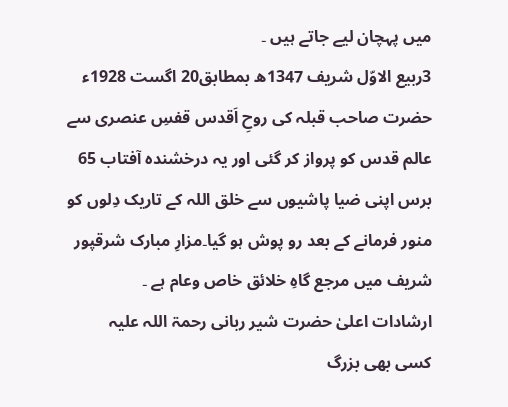میں پہچان لیے جاتے ہیں ۔
3ربیع الاوّل شریف 1347ھ بمطابق20 اگست 1928ء حضرت صاحب قبلہ کی روحِ اَقدس قفسِ عنصری سے عالم قدس کو پرواز کر گئی اور یہ درخشندہ آفتاب 65 برس اپنی ضیا پاشیوں سے خلق اللہ کے تاریک دِلوں کو منور فرمانے کے بعد رو پوش ہو گیا۔مزارِ مبارک شرقپور شریف میں مرجع گاہِ خلائق خاص وعام ہے ۔
ارشادات اعلیٰ حضرت شیر ربانی رحمۃ اللہ علیہ
کسی بھی بزرگ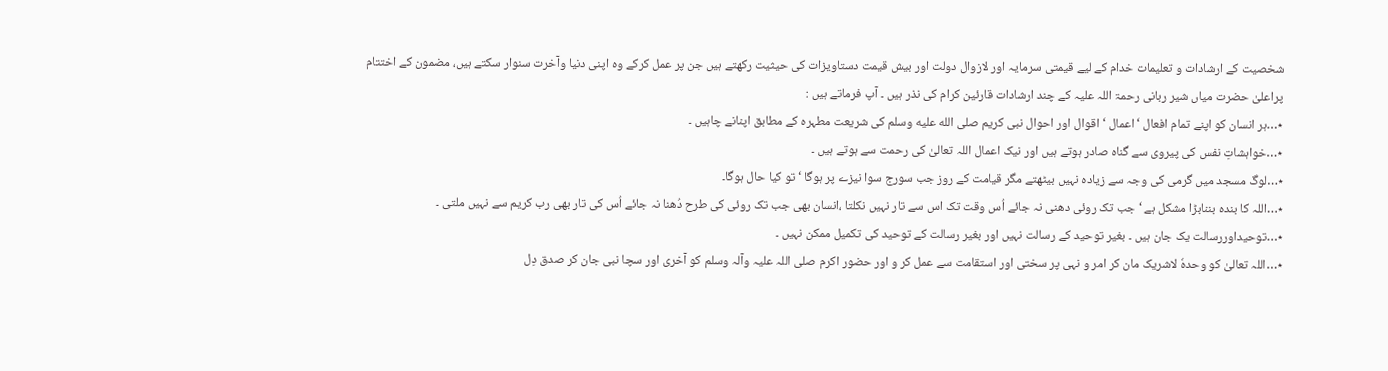شخصیت کے ارشادات و تعلیمات خدام کے لیے قیمتی سرمایہ اور لازوال دولت اور بیش قیمت دستاویزات کی حیثیت رکھتے ہیں جن پر عمل کرکے وہ اپنی دنیا وآخرت سنوار سکتے ہیں، مضمون کے اختتام پراعلیٰ حضرت میاں شیر ربانی رحمۃ اللہ علیہ کے چند ارشادات قارئین کرام کی نذر ہیں ۔ آپ فرماتے ہیں :
٭…ہر انسان کو اپنے تمام افعال ‘ اعمال ‘ اقوال اور احوال نبی کریم صلى الله عليه وسلم کی شریعت مطہرہ کے مطابق اپنانے چاہیں ۔
٭…خواہشاتِ نفس کی پیروی سے گناہ صادر ہوتے ہیں اور نیک اعمال اللہ تعالیٰ کی رحمت سے ہوتے ہیں ۔
٭…لوگ مسجد میں گرمی کی وجہ سے زیادہ نہیں بیٹھتے مگر قیامت کے روز جب سورج سوا نیزے پر ہوگا ‘ تو کیا حال ہوگا۔
٭…اللہ کا بندہ بننابڑا مشکل ہے ‘ جب تک روئی دھنی نہ جائے اُس وقت تک اس سے تار نہیں نکلتا ،انسان بھی جب تک روئی کی طرح دُھنا نہ جائے اُس کی تار بھی رب کریم سے نہیں ملتی ۔
٭…توحیداوررسالت یک جان ہیں ۔ بغیر توحید کے رسالت نہیں اور بغیر رسالت کے توحید کی تکمیل ممکن نہیں ۔
٭…اللہ تعالیٰ کو وحدہٗ لاشریک مان کر امر و نہی پر سختی اور استقامت سے عمل کر و اور حضور اکرم صلی اللہ علیہ وآلہ وسلم کو آخری اور سچا نبی جان کر صدق دِل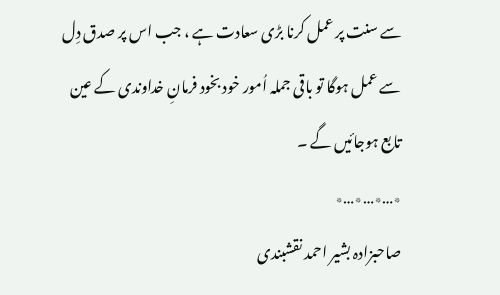سے سنت پر عمل کرنا بڑی سعادت ہے ، جب اس پر صدق دِل سے عمل ہوگا تو باقی جملہ اُمور خود بخود فرمانِ خداوندی کے عین تابع ہوجائیں گے ۔
٭…٭…٭…٭
صاحبزادہ بشیر احمد نقشبندی